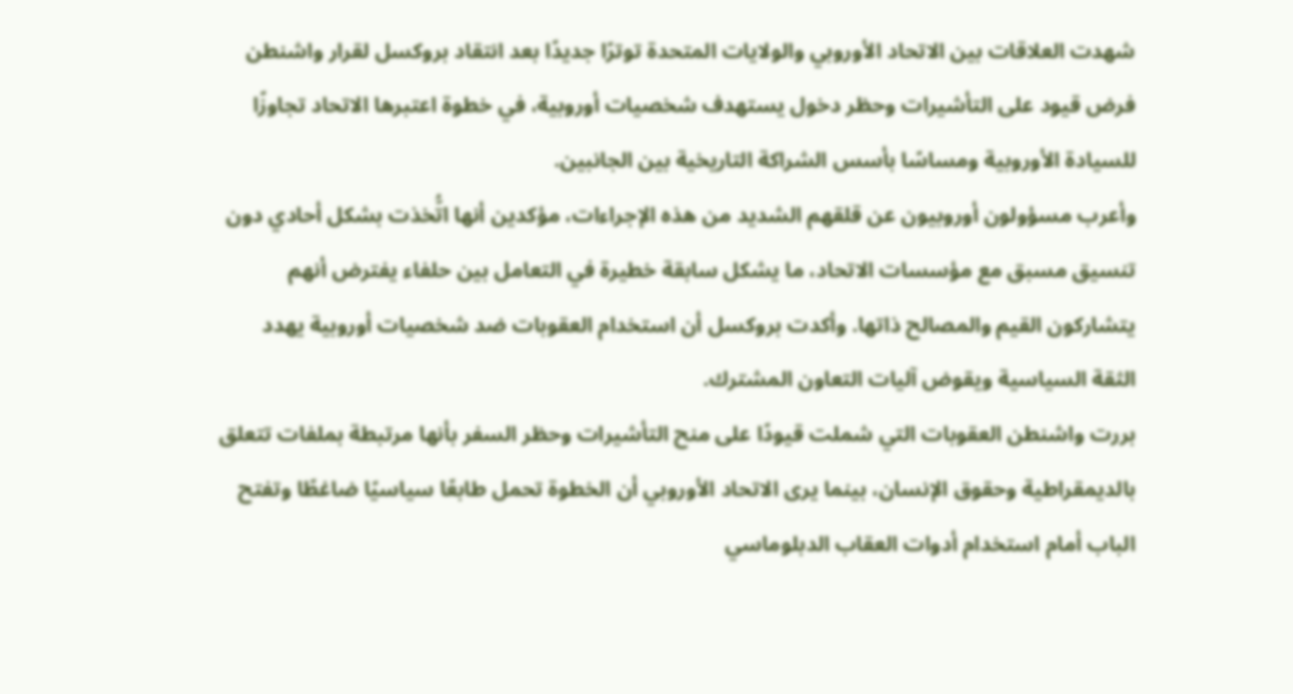شهدت العلاقات بين الاتحاد الأوروبي والولايات المتحدة توترًا جديدًا بعد انتقاد بروكسل لقرار واشنطن فرض قيود على التأشيرات وحظر دخول يستهدف شخصيات أوروبية، في خطوة اعتبرها الاتحاد تجاوزًا للسيادة الأوروبية ومساسًا بأسس الشراكة التاريخية بين الجانبين.
وأعرب مسؤولون أوروبيون عن قلقهم الشديد من هذه الإجراءات، مؤكدين أنها اتُّخذت بشكل أحادي دون تنسيق مسبق مع مؤسسات الاتحاد، ما يشكل سابقة خطيرة في التعامل بين حلفاء يفترض أنهم يتشاركون القيم والمصالح ذاتها. وأكدت بروكسل أن استخدام العقوبات ضد شخصيات أوروبية يهدد الثقة السياسية ويقوض آليات التعاون المشترك.
بررت واشنطن العقوبات التي شملت قيودًا على منح التأشيرات وحظر السفر بأنها مرتبطة بملفات تتعلق بالديمقراطية وحقوق الإنسان، بينما يرى الاتحاد الأوروبي أن الخطوة تحمل طابعًا سياسيًا ضاغطًا وتفتح الباب أمام استخدام أدوات العقاب الدبلوماسي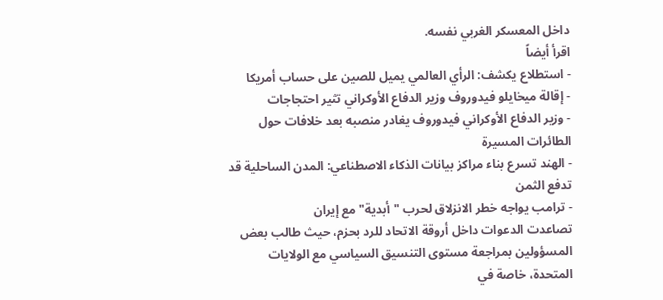داخل المعسكر الغربي نفسه.
اقرأ أيضاً
- استطلاع يكشف: الرأي العالمي يميل للصين على حساب أمريكا
- إقالة ميخايلو فيدوروف وزير الدفاع الأوكراني تثير احتجاجات
- وزير الدفاع الأوكراني فيدوروف يغادر منصبه بعد خلافات حول الطائرات المسيرة
- الهند تسرع بناء مراكز بيانات الذكاء الاصطناعي: المدن الساحلية قد تدفع الثمن
- ترامب يواجه خطر الانزلاق لحرب "أبدية" مع إيران
تصاعدت الدعوات داخل أروقة الاتحاد للرد بحزم، حيث طالب بعض المسؤولين بمراجعة مستوى التنسيق السياسي مع الولايات المتحدة، خاصة في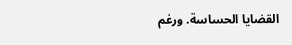القضايا الحساسة. ورغم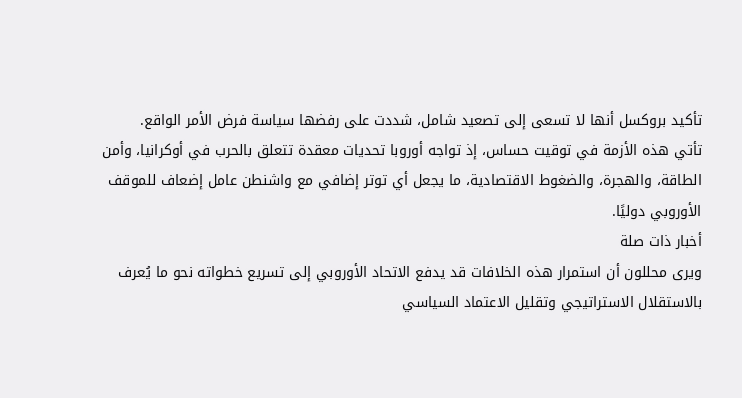تأكيد بروكسل أنها لا تسعى إلى تصعيد شامل، شددت على رفضها سياسة فرض الأمر الواقع.
تأتي هذه الأزمة في توقيت حساس، إذ تواجه أوروبا تحديات معقدة تتعلق بالحرب في أوكرانيا، وأمن الطاقة، والهجرة، والضغوط الاقتصادية، ما يجعل أي توتر إضافي مع واشنطن عامل إضعاف للموقف الأوروبي دوليًا.
أخبار ذات صلة
ويرى محللون أن استمرار هذه الخلافات قد يدفع الاتحاد الأوروبي إلى تسريع خطواته نحو ما يُعرف بالاستقلال الاستراتيجي وتقليل الاعتماد السياسي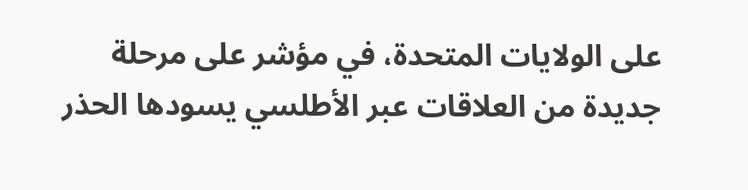على الولايات المتحدة، في مؤشر على مرحلة جديدة من العلاقات عبر الأطلسي يسودها الحذر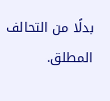بدلًا من التحالف المطلق.